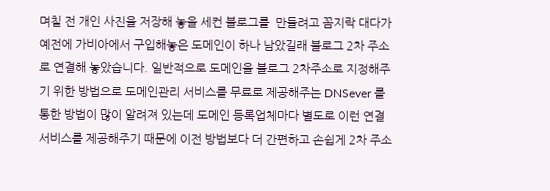며칠 전 개인 사진을 저장해 놓을 세컨 블로그를  만들려고 꼼지락 대다가 예전에 가비아에서 구입해놓은 도메인이 하나 남았길래 블로그 2차 주소로 연결해 놓았습니다. 일반적으로 도메인을 블로그 2차주소로 지정해주기 위한 방법으로 도메인관리 서비스를 무료로 제공해주는 DNSever 를 통한 방법이 많이 알려져 있는데 도메인 등록업체마다 별도로 이런 연결 서비스를 제공해주기 때문에 이전 방법보다 더 간편하고 손쉽게 2차 주소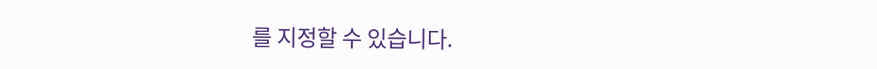를 지정할 수 있습니다.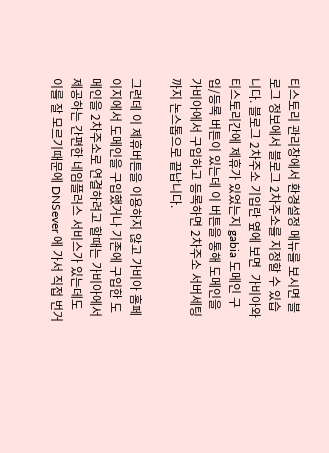티스토리 관리창에서 환경설정 메뉴를 보시면 블로그 정보에서 블로그 2차주소를 지정할 수 있습니다. 블로그 2차주소 기입란 옆에 보면  가비아와 티스토리간에 제휴가 있었는지 gabia 도메인 구입/등록 버튼이 있는데 이 버튼을 통해 도메인을 가비아에서 구입하고 등록하면 2차주소 서버세팅까지 논스톱으로 끝납니다.

그런데 이 제휴버튼을 이용하지 않고 가비아 홈페이지에서 도메인을 구입했거나 기존에 구입한 도메인을 2차주소로 연결하려고 할때는 가비아에서 제공하는 간편한 네임플러스 서비스가 있는데도 이를 잘 모르기때문에 DNSever 에 가서 직접 번거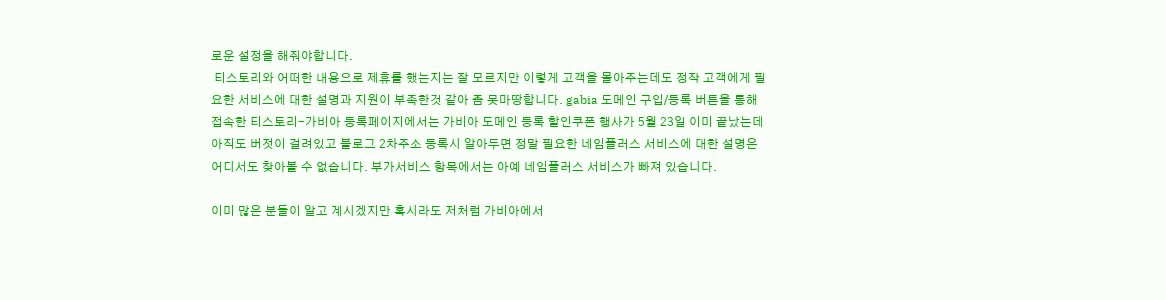로운 설정을 해줘야합니다.
 티스토리와 어떠한 내용으로 제휴를 했는지는 잘 모르지만 이렇게 고객을 몰아주는데도 정작 고객에게 필요한 서비스에 대한 설명과 지원이 부족한것 같아 좀 못마땅합니다. gabia 도메인 구입/등록 버튼을 통해 접속한 티스토리-가비아 등록페이지에서는 가비아 도메인 등록 할인쿠폰 행사가 5월 23일 이미 끝났는데 아직도 버젓이 걸려있고 블로그 2차주소 등록시 알아두면 정말 필요한 네임플러스 서비스에 대한 설명은 어디서도 찾아볼 수 없습니다. 부가서비스 항목에서는 아예 네임플러스 서비스가 빠져 있습니다.

이미 많은 분들이 알고 계시겠지만 혹시라도 저처럼 가비아에서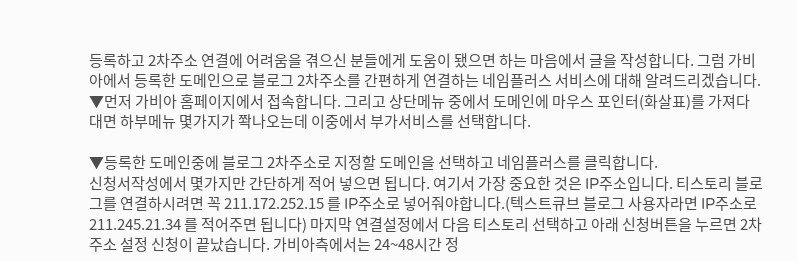등록하고 2차주소 연결에 어려움을 겪으신 분들에게 도움이 됐으면 하는 마음에서 글을 작성합니다. 그럼 가비아에서 등록한 도메인으로 블로그 2차주소를 간편하게 연결하는 네임플러스 서비스에 대해 알려드리겠습니다. ▼먼저 가비아 홈페이지에서 접속합니다. 그리고 상단메뉴 중에서 도메인에 마우스 포인터(화살표)를 가져다 대면 하부메뉴 몇가지가 쫙나오는데 이중에서 부가서비스를 선택합니다.

▼등록한 도메인중에 블로그 2차주소로 지정할 도메인을 선택하고 네임플러스를 클릭합니다.
신청서작성에서 몇가지만 간단하게 적어 넣으면 됩니다. 여기서 가장 중요한 것은 IP주소입니다. 티스토리 블로그를 연결하시려면 꼭 211.172.252.15 를 IP주소로 넣어줘야합니다.(텍스트큐브 블로그 사용자라면 IP주소로 211.245.21.34 를 적어주면 됩니다) 마지막 연결설정에서 다음 티스토리 선택하고 아래 신청버튼을 누르면 2차주소 설정 신청이 끝났습니다. 가비아측에서는 24~48시간 정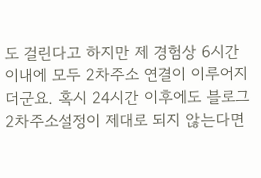도 걸린다고 하지만 제 경험상 6시간이내에 모두 2차주소 연결이 이루어지더군요. 혹시 24시간 이후에도 블로그 2차주소설정이 제대로 되지 않는다면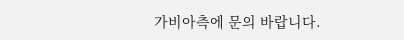가비아측에 문의 바랍니다.